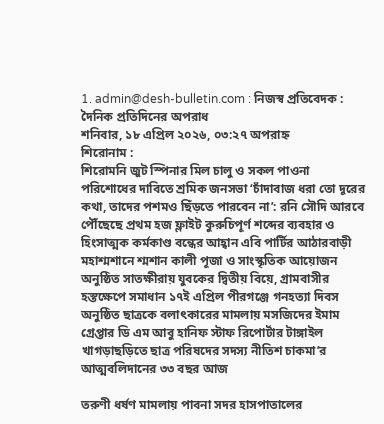1. admin@desh-bulletin.com : নিজস্ব প্রতিবেদক : দৈনিক প্রতিদিনের অপরাধ
শনিবার, ১৮ এপ্রিল ২০২৬, ০৩:২৭ অপরাহ্ন
শিরোনাম :
শিরোমনি জুট স্পিনার মিল চালু ও সকল পাওনা পরিশোধের দাবিতে শ্রমিক জনসভা ‘চাঁদাবাজ ধরা তো দূরের কথা, তাদের পশমও ছিঁড়তে পারবেন না’: রনি সৌদি আরবে পৌঁছেছে প্রথম হজ ফ্লাইট কুরুচিপূর্ণ শব্দের ব‍্যবহার ও হিংসাত্মক কর্মকাণ্ড বন্ধের আহ্বান এবি পার্টির আঠারবাড়ী মহাশ্মশানে শ্মশান কালী পূজা ও সাংস্কৃতিক আয়োজন অনুষ্ঠিত সাতক্ষীরায় যুবকের দ্বিতীয় বিয়ে, গ্রামবাসীর হস্তক্ষেপে সমাধান ১৭ই এপ্রিল পীরগঞ্জে গনহত্যা দিবস অনুষ্ঠিত ছাত্রকে বলাৎকারের মামলায় মসজিদের ইমাম গ্রেপ্তার ডি এম আবু হানিফ স্টাফ রিপোর্টার টাঙ্গাইল খাগড়াছড়িতে ছাত্র পরিষদের সদস্য নীতিশ চাকমা’র আত্মবলিদানের ৩৩ বছর আজ

তরুণী ধর্ষণ মামলায় পাবনা সদর হাসপাতালের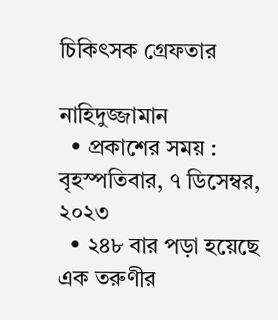চিকিৎসক গ্রেফতার

নাহিদুজ্জামান
  • প্রকাশের সময় : বৃহস্পতিবার, ৭ ডিসেম্বর, ২০২৩
  • ২৪৮ বার পড়া হয়েছে
এক তরুণীর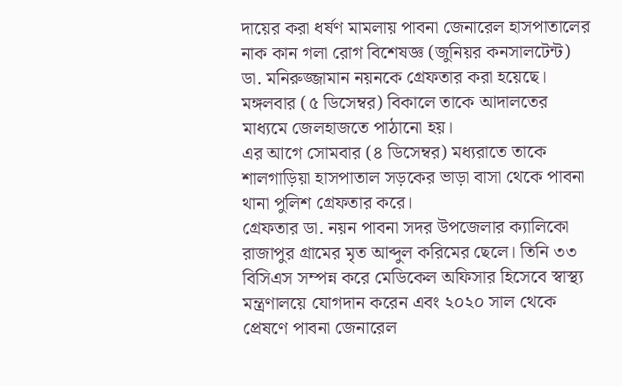দায়ের করা ধর্ষণ মামলায় পাবনা জেনারেল হাসপাতালের নাক কান গলা রোগ বিশেষজ্ঞ (জুনিয়র কনসালটেন্ট) ডা. মনিরুজ্জামান নয়নকে গ্রেফতার করা হয়েছে। মঙ্গলবার (৫ ডিসেম্বর) বিকালে তাকে আদালতের মাধ্যমে জেলহাজতে পাঠানো হয়।
এর আগে সোমবার (৪ ডিসেম্বর) মধ্যরাতে তাকে শালগাড়িয়া হাসপাতাল সড়কের ভাড়া বাসা থেকে পাবনা থানা পুলিশ গ্রেফতার করে।
গ্রেফতার ডা. নয়ন পাবনা সদর উপজেলার ক্যালিকো রাজাপুর গ্রামের মৃত আব্দুল করিমের ছেলে। তিনি ৩৩ বিসিএস সম্পন্ন করে মেডিকেল অফিসার হিসেবে স্বাস্থ্য মন্ত্রণালয়ে যোগদান করেন এবং ২০২০ সাল থেকে প্রেষণে পাবনা জেনারেল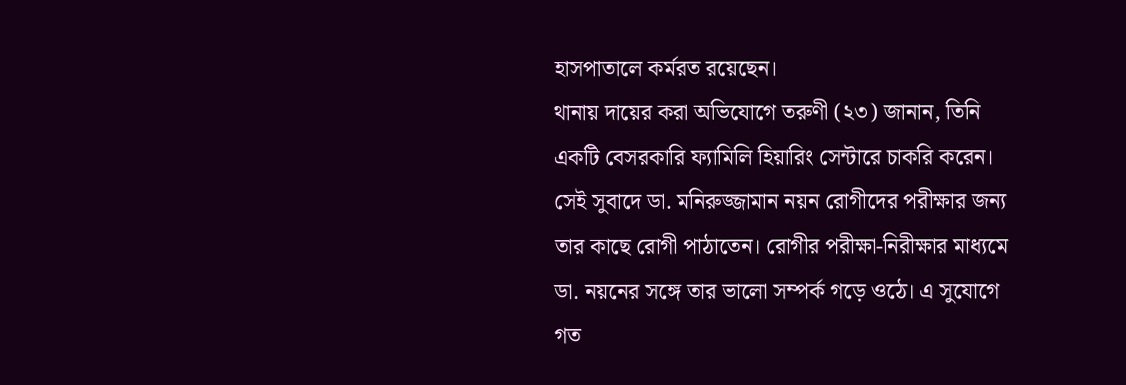হাসপাতালে কর্মরত রয়েছেন।
থানায় দায়ের করা অভিযোগে তরুণী (২৩) জানান, তিনি একটি বেসরকারি ফ্যামিলি হিয়ারিং সেন্টারে চাকরি করেন। সেই সুবাদে ডা. মনিরুজ্জামান নয়ন রোগীদের পরীক্ষার জন্য তার কাছে রোগী পাঠাতেন। রোগীর পরীক্ষা-নিরীক্ষার মাধ্যমে ডা. নয়নের সঙ্গে তার ভালো সম্পর্ক গড়ে ওঠে। এ সুযোগে গত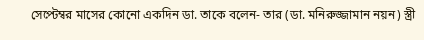সেপ্টেম্বর মাসের কোনো একদিন ডা. তাকে বলেন- তার (ডা. মনিরুজ্জামান নয়ন) স্ত্রী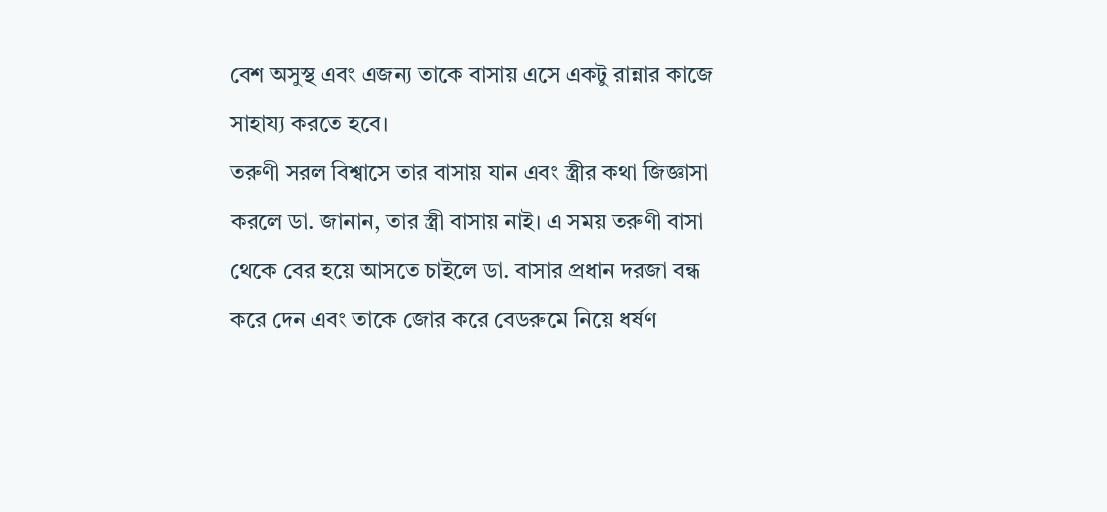বেশ অসুস্থ এবং এজন্য তাকে বাসায় এসে একটু রান্নার কাজে সাহায্য করতে হবে।
তরুণী সরল বিশ্বাসে তার বাসায় যান এবং স্ত্রীর কথা জিজ্ঞাসা করলে ডা. জানান, তার স্ত্রী বাসায় নাই। এ সময় তরুণী বাসা থেকে বের হয়ে আসতে চাইলে ডা. বাসার প্রধান দরজা বন্ধ করে দেন এবং তাকে জোর করে বেডরুমে নিয়ে ধর্ষণ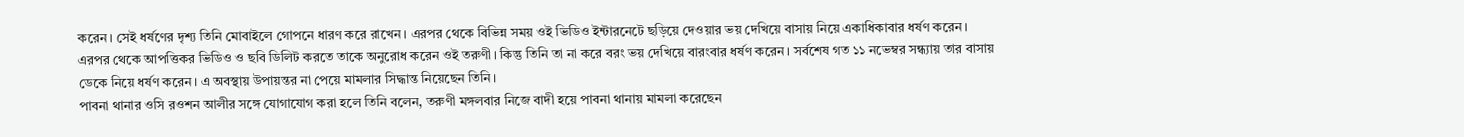করেন। সেই ধর্ষণের দৃশ্য তিনি মোবাইলে গোপনে ধারণ করে রাখেন। এরপর থেকে বিভিন্ন সময় ওই ভিডিও ইন্টারনেটে ছড়িয়ে দেওয়ার ভয় দেখিয়ে বাসায় নিয়ে একাধিকাবার ধর্ষণ করেন।
এরপর থেকে আপত্তিকর ভিডিও ও ছবি ডিলিট করতে তাকে অনুরোধ করেন ওই তরুণী। কিন্তু তিনি তা না করে বরং ভয় দেখিয়ে বারংবার ধর্ষণ করেন। সর্বশেষ গত ১১ নভেম্বর সন্ধ্যায় তার বাসায় ডেকে নিয়ে ধর্ষণ করেন। এ অবস্থায় উপায়ন্তর না পেয়ে মামলার সিদ্ধান্ত নিয়েছেন তিনি।
পাবনা থানার ওসি রওশন আলীর সঙ্গে যোগাযোগ করা হলে তিনি বলেন, তরুণী মঙ্গলবার নিজে বাদী হয়ে পাবনা থানায় মামলা করেছেন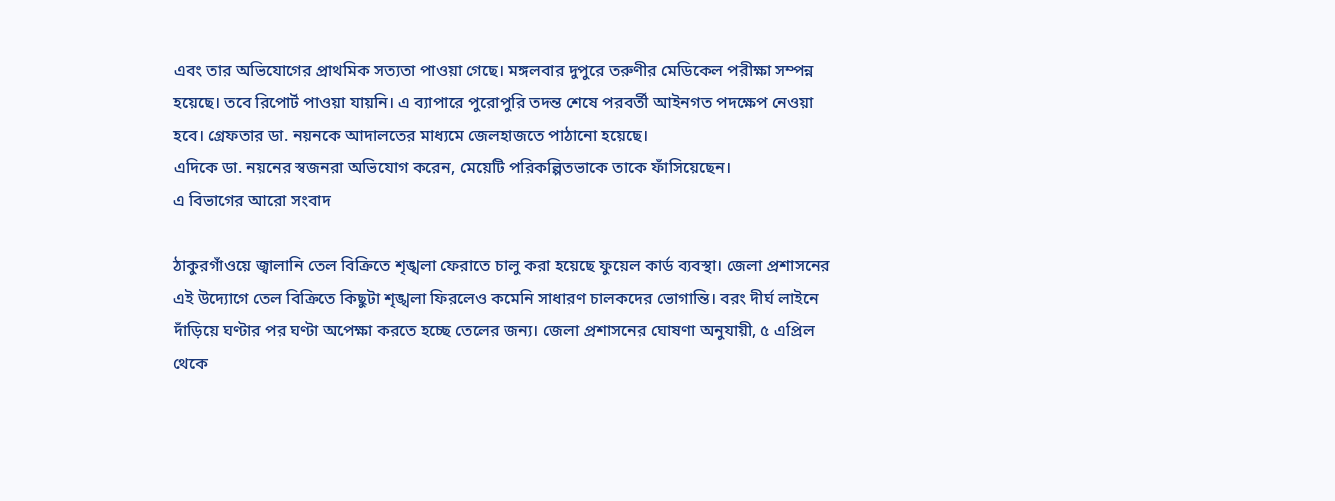এবং তার অভিযোগের প্রাথমিক সত্যতা পাওয়া গেছে। মঙ্গলবার দুপুরে তরুণীর মেডিকেল পরীক্ষা সম্পন্ন হয়েছে। তবে রিপোর্ট পাওয়া যায়নি। এ ব্যাপারে পুরোপুরি তদন্ত শেষে পরবর্তী আইনগত পদক্ষেপ নেওয়া হবে। গ্রেফতার ডা. নয়নকে আদালতের মাধ্যমে জেলহাজতে পাঠানো হয়েছে।
এদিকে ডা. নয়নের স্বজনরা অভিযোগ করেন, মেয়েটি পরিকল্পিতভাকে তাকে ফাঁসিয়েছেন।
এ বিভাগের আরো সংবাদ

ঠাকুরগাঁওয়ে জ্বালানি তেল বিক্রিতে শৃঙ্খলা ফেরাতে চালু করা হয়েছে ফুয়েল কার্ড ব্যবস্থা। জেলা প্রশাসনের এই উদ্যোগে তেল বিক্রিতে কিছুটা শৃঙ্খলা ফিরলেও কমেনি সাধারণ চালকদের ভোগান্তি। বরং দীর্ঘ লাইনে দাঁড়িয়ে ঘণ্টার পর ঘণ্টা অপেক্ষা করতে হচ্ছে তেলের জন্য। জেলা প্রশাসনের ঘোষণা অনুযায়ী, ৫ এপ্রিল থেকে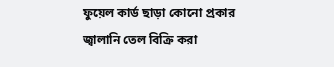ফুয়েল কার্ড ছাড়া কোনো প্রকার জ্বালানি তেল বিক্রি করা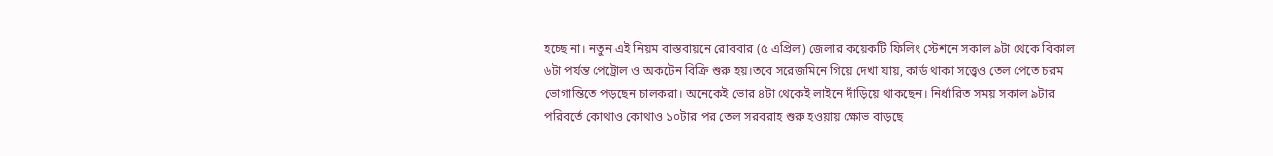হচ্ছে না। নতুন এই নিয়ম বাস্তবায়নে রোববার (৫ এপ্রিল) জেলার কয়েকটি ফিলিং স্টেশনে সকাল ৯টা থেকে বিকাল ৬টা পর্যন্ত পেট্রোল ও অকটেন বিক্রি শুরু হয়।তবে সরেজমিনে গিয়ে দেখা যায়, কার্ড থাকা সত্ত্বেও তেল পেতে চরম ভোগান্তিতে পড়ছেন চালকরা। অনেকেই ভোর ৪টা থেকেই লাইনে দাঁড়িয়ে থাকছেন। নির্ধারিত সময় সকাল ৯টার পরিবর্তে কোথাও কোথাও ১০টার পর তেল সরবরাহ শুরু হওয়ায় ক্ষোভ বাড়ছে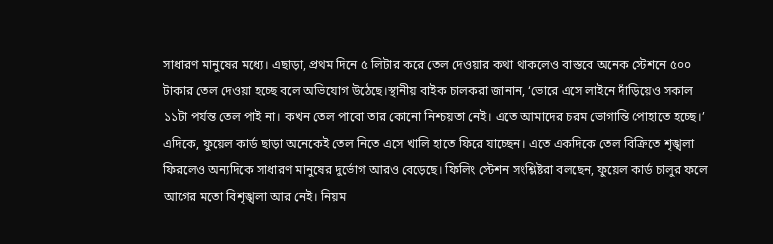সাধারণ মানুষের মধ্যে। এছাড়া, প্রথম দিনে ৫ লিটার করে তেল দেওয়ার কথা থাকলেও বাস্তবে অনেক স্টেশনে ৫০০ টাকার তেল দেওয়া হচ্ছে বলে অভিযোগ উঠেছে।স্থানীয় বাইক চালকরা জানান, ‘ভোরে এসে লাইনে দাঁড়িয়েও সকাল ১১টা পর্যন্ত তেল পাই না। কখন তেল পাবো তার কোনো নিশ্চয়তা নেই। এতে আমাদের চরম ভোগান্তি পোহাতে হচ্ছে।’ এদিকে, ফুয়েল কার্ড ছাড়া অনেকেই তেল নিতে এসে খালি হাতে ফিরে যাচ্ছেন। এতে একদিকে তেল বিক্রিতে শৃঙ্খলা ফিরলেও অন্যদিকে সাধারণ মানুষের দুর্ভোগ আরও বেড়েছে। ফিলিং স্টেশন সংশ্লিষ্টরা বলছেন, ফুয়েল কার্ড চালুর ফলে আগের মতো বিশৃঙ্খলা আর নেই। নিয়ম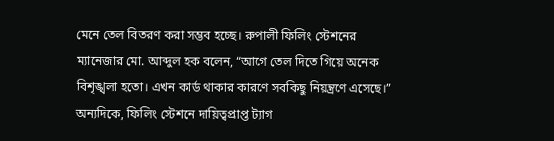মেনে তেল বিতরণ করা সম্ভব হচ্ছে। রুপালী ফিলিং স্টেশনের ম্যানেজার মো. আব্দুল হক বলেন, “আগে তেল দিতে গিয়ে অনেক বিশৃঙ্খলা হতো। এখন কার্ড থাকার কারণে সবকিছু নিয়ন্ত্রণে এসেছে।” অন্যদিকে, ফিলিং স্টেশনে দায়িত্বপ্রাপ্ত ট্যাগ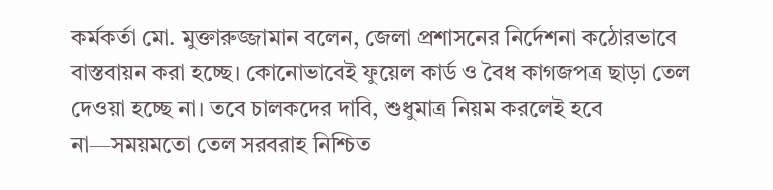কর্মকর্তা মো. মুক্তারুজ্জামান বলেন, জেলা প্রশাসনের নির্দেশনা কঠোরভাবে বাস্তবায়ন করা হচ্ছে। কোনোভাবেই ফুয়েল কার্ড ও বৈধ কাগজপত্র ছাড়া তেল দেওয়া হচ্ছে না। তবে চালকদের দাবি, শুধুমাত্র নিয়ম করলেই হবে না—সময়মতো তেল সরবরাহ নিশ্চিত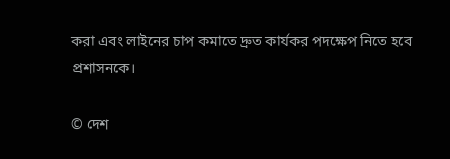করা এবং লাইনের চাপ কমাতে দ্রুত কার্যকর পদক্ষেপ নিতে হবে প্রশাসনকে।

© দেশ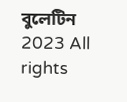বুলেটিন 2023 All rights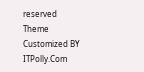reserved
Theme Customized BY ITPolly.Com